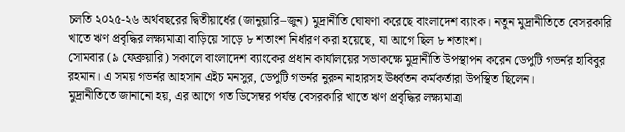চলতি ২০২৫-২৬ অর্থবছরের দ্বিতীয়ার্ধের (জানুয়ারি–জুন) মুদ্রানীতি ঘোষণা করেছে বাংলাদেশ ব্যাংক। নতুন মুদ্রানীতিতে বেসরকারি খাতে ঋণ প্রবৃদ্ধির লক্ষ্যমাত্রা বাড়িয়ে সাড়ে ৮ শতাংশ নির্ধারণ করা হয়েছে, যা আগে ছিল ৮ শতাংশ।
সোমবার (৯ ফেব্রুয়ারি) সকালে বাংলাদেশ ব্যাংকের প্রধান কার্যালয়ের সভাকক্ষে মুদ্রানীতি উপস্থাপন করেন ডেপুটি গভর্নর হাবিবুর রহমান। এ সময় গভর্নর আহসান এইচ মনসুর, ডেপুটি গভর্নর নুরুন নাহারসহ ঊর্ধ্বতন কর্মকর্তারা উপস্থিত ছিলেন।
মুদ্রানীতিতে জানানো হয়, এর আগে গত ডিসেম্বর পর্যন্ত বেসরকারি খাতে ঋণ প্রবৃদ্ধির লক্ষ্যমাত্রা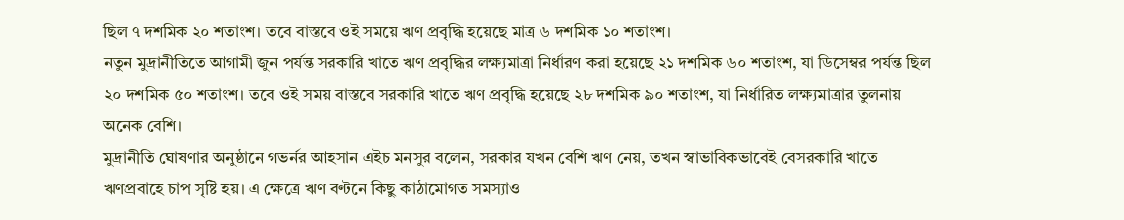ছিল ৭ দশমিক ২০ শতাংশ। তবে বাস্তবে ওই সময়ে ঋণ প্রবৃদ্ধি হয়েছে মাত্র ৬ দশমিক ১০ শতাংশ।
নতুন মুদ্রানীতিতে আগামী জুন পর্যন্ত সরকারি খাতে ঋণ প্রবৃদ্ধির লক্ষ্যমাত্রা নির্ধারণ করা হয়েছে ২১ দশমিক ৬০ শতাংশ, যা ডিসেম্বর পর্যন্ত ছিল ২০ দশমিক ৫০ শতাংশ। তবে ওই সময় বাস্তবে সরকারি খাতে ঋণ প্রবৃদ্ধি হয়েছে ২৮ দশমিক ৯০ শতাংশ, যা নির্ধারিত লক্ষ্যমাত্রার তুলনায় অনেক বেশি।
মুদ্রানীতি ঘোষণার অনুষ্ঠানে গভর্নর আহসান এইচ মনসুর বলেন, সরকার যখন বেশি ঋণ নেয়, তখন স্বাভাবিকভাবেই বেসরকারি খাতে ঋণপ্রবাহে চাপ সৃষ্টি হয়। এ ক্ষেত্রে ঋণ বণ্টনে কিছু কাঠামোগত সমস্যাও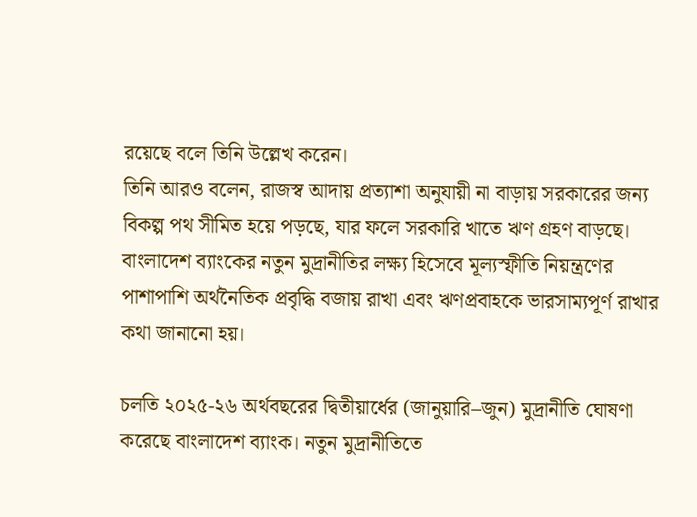রয়েছে বলে তিনি উল্লেখ করেন।
তিনি আরও বলেন, রাজস্ব আদায় প্রত্যাশা অনুযায়ী না বাড়ায় সরকারের জন্য বিকল্প পথ সীমিত হয়ে পড়ছে, যার ফলে সরকারি খাতে ঋণ গ্রহণ বাড়ছে।
বাংলাদেশ ব্যাংকের নতুন মুদ্রানীতির লক্ষ্য হিসেবে মূল্যস্ফীতি নিয়ন্ত্রণের পাশাপাশি অর্থনৈতিক প্রবৃদ্ধি বজায় রাখা এবং ঋণপ্রবাহকে ভারসাম্যপূর্ণ রাখার কথা জানানো হয়।

চলতি ২০২৫-২৬ অর্থবছরের দ্বিতীয়ার্ধের (জানুয়ারি–জুন) মুদ্রানীতি ঘোষণা করেছে বাংলাদেশ ব্যাংক। নতুন মুদ্রানীতিতে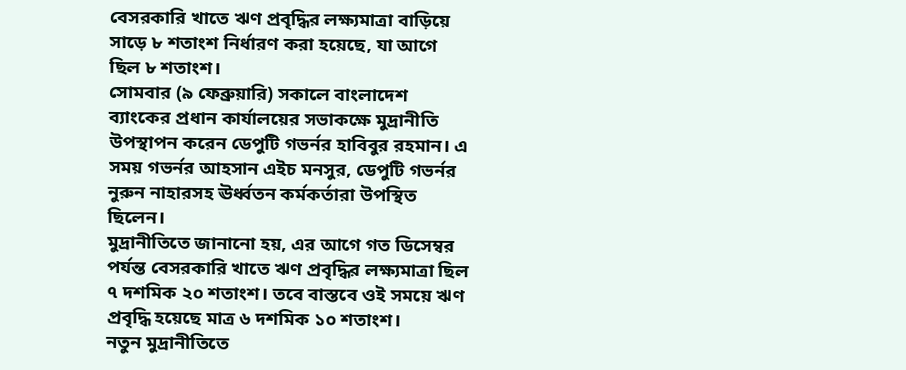বেসরকারি খাতে ঋণ প্রবৃদ্ধির লক্ষ্যমাত্রা বাড়িয়ে সাড়ে ৮ শতাংশ নির্ধারণ করা হয়েছে, যা আগে ছিল ৮ শতাংশ।
সোমবার (৯ ফেব্রুয়ারি) সকালে বাংলাদেশ ব্যাংকের প্রধান কার্যালয়ের সভাকক্ষে মুদ্রানীতি উপস্থাপন করেন ডেপুটি গভর্নর হাবিবুর রহমান। এ সময় গভর্নর আহসান এইচ মনসুর, ডেপুটি গভর্নর নুরুন নাহারসহ ঊর্ধ্বতন কর্মকর্তারা উপস্থিত ছিলেন।
মুদ্রানীতিতে জানানো হয়, এর আগে গত ডিসেম্বর পর্যন্ত বেসরকারি খাতে ঋণ প্রবৃদ্ধির লক্ষ্যমাত্রা ছিল ৭ দশমিক ২০ শতাংশ। তবে বাস্তবে ওই সময়ে ঋণ প্রবৃদ্ধি হয়েছে মাত্র ৬ দশমিক ১০ শতাংশ।
নতুন মুদ্রানীতিতে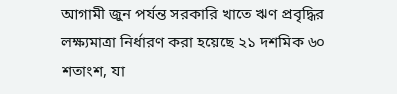আগামী জুন পর্যন্ত সরকারি খাতে ঋণ প্রবৃদ্ধির লক্ষ্যমাত্রা নির্ধারণ করা হয়েছে ২১ দশমিক ৬০ শতাংশ, যা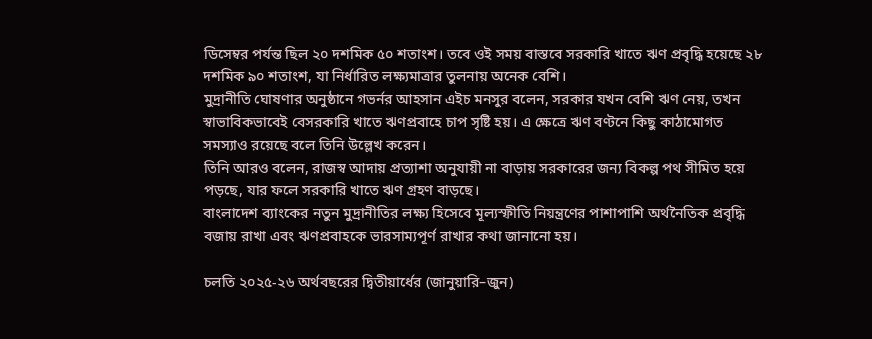ডিসেম্বর পর্যন্ত ছিল ২০ দশমিক ৫০ শতাংশ। তবে ওই সময় বাস্তবে সরকারি খাতে ঋণ প্রবৃদ্ধি হয়েছে ২৮ দশমিক ৯০ শতাংশ, যা নির্ধারিত লক্ষ্যমাত্রার তুলনায় অনেক বেশি।
মুদ্রানীতি ঘোষণার অনুষ্ঠানে গভর্নর আহসান এইচ মনসুর বলেন, সরকার যখন বেশি ঋণ নেয়, তখন স্বাভাবিকভাবেই বেসরকারি খাতে ঋণপ্রবাহে চাপ সৃষ্টি হয়। এ ক্ষেত্রে ঋণ বণ্টনে কিছু কাঠামোগত সমস্যাও রয়েছে বলে তিনি উল্লেখ করেন।
তিনি আরও বলেন, রাজস্ব আদায় প্রত্যাশা অনুযায়ী না বাড়ায় সরকারের জন্য বিকল্প পথ সীমিত হয়ে পড়ছে, যার ফলে সরকারি খাতে ঋণ গ্রহণ বাড়ছে।
বাংলাদেশ ব্যাংকের নতুন মুদ্রানীতির লক্ষ্য হিসেবে মূল্যস্ফীতি নিয়ন্ত্রণের পাশাপাশি অর্থনৈতিক প্রবৃদ্ধি বজায় রাখা এবং ঋণপ্রবাহকে ভারসাম্যপূর্ণ রাখার কথা জানানো হয়।

চলতি ২০২৫-২৬ অর্থবছরের দ্বিতীয়ার্ধের (জানুয়ারি–জুন)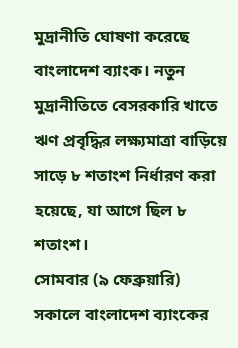মুদ্রানীতি ঘোষণা করেছে বাংলাদেশ ব্যাংক। নতুন মুদ্রানীতিতে বেসরকারি খাতে ঋণ প্রবৃদ্ধির লক্ষ্যমাত্রা বাড়িয়ে সাড়ে ৮ শতাংশ নির্ধারণ করা হয়েছে, যা আগে ছিল ৮ শতাংশ।
সোমবার (৯ ফেব্রুয়ারি) সকালে বাংলাদেশ ব্যাংকের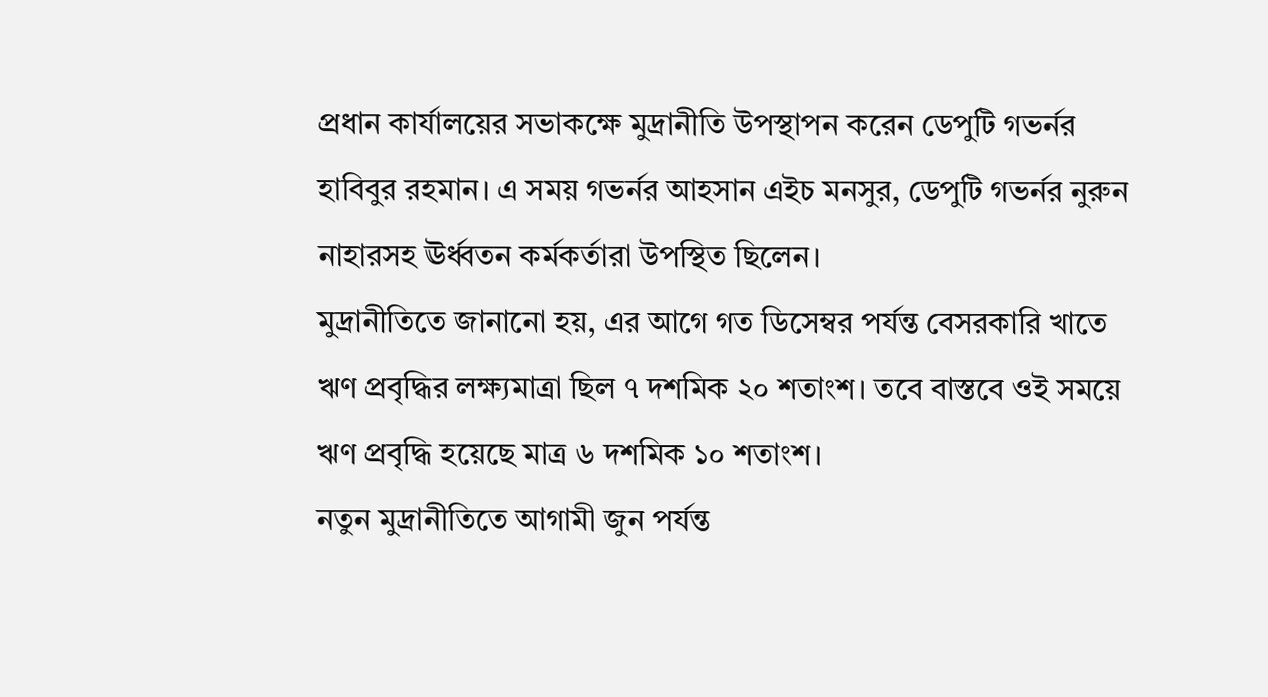প্রধান কার্যালয়ের সভাকক্ষে মুদ্রানীতি উপস্থাপন করেন ডেপুটি গভর্নর হাবিবুর রহমান। এ সময় গভর্নর আহসান এইচ মনসুর, ডেপুটি গভর্নর নুরুন নাহারসহ ঊর্ধ্বতন কর্মকর্তারা উপস্থিত ছিলেন।
মুদ্রানীতিতে জানানো হয়, এর আগে গত ডিসেম্বর পর্যন্ত বেসরকারি খাতে ঋণ প্রবৃদ্ধির লক্ষ্যমাত্রা ছিল ৭ দশমিক ২০ শতাংশ। তবে বাস্তবে ওই সময়ে ঋণ প্রবৃদ্ধি হয়েছে মাত্র ৬ দশমিক ১০ শতাংশ।
নতুন মুদ্রানীতিতে আগামী জুন পর্যন্ত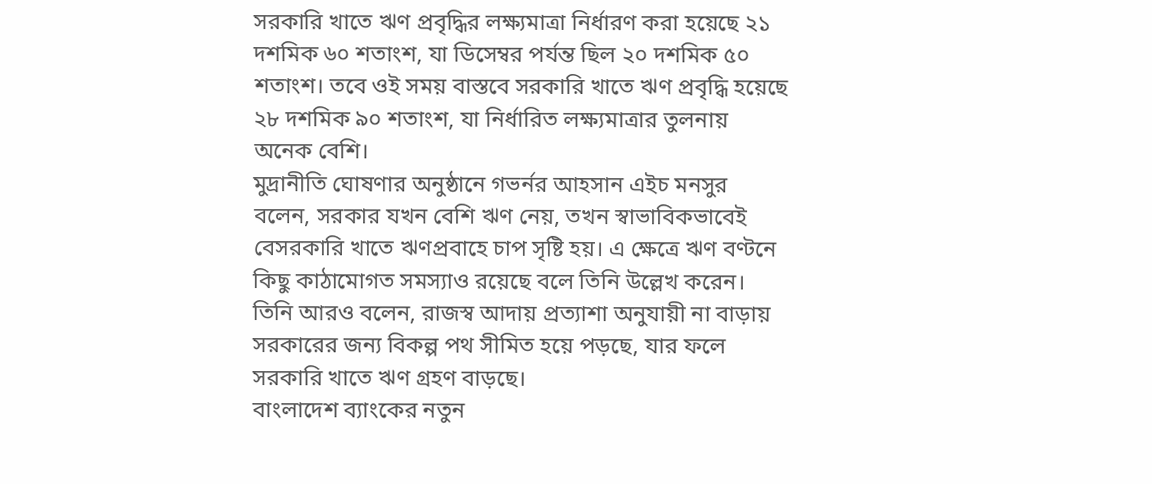সরকারি খাতে ঋণ প্রবৃদ্ধির লক্ষ্যমাত্রা নির্ধারণ করা হয়েছে ২১ দশমিক ৬০ শতাংশ, যা ডিসেম্বর পর্যন্ত ছিল ২০ দশমিক ৫০ শতাংশ। তবে ওই সময় বাস্তবে সরকারি খাতে ঋণ প্রবৃদ্ধি হয়েছে ২৮ দশমিক ৯০ শতাংশ, যা নির্ধারিত লক্ষ্যমাত্রার তুলনায় অনেক বেশি।
মুদ্রানীতি ঘোষণার অনুষ্ঠানে গভর্নর আহসান এইচ মনসুর বলেন, সরকার যখন বেশি ঋণ নেয়, তখন স্বাভাবিকভাবেই বেসরকারি খাতে ঋণপ্রবাহে চাপ সৃষ্টি হয়। এ ক্ষেত্রে ঋণ বণ্টনে কিছু কাঠামোগত সমস্যাও রয়েছে বলে তিনি উল্লেখ করেন।
তিনি আরও বলেন, রাজস্ব আদায় প্রত্যাশা অনুযায়ী না বাড়ায় সরকারের জন্য বিকল্প পথ সীমিত হয়ে পড়ছে, যার ফলে সরকারি খাতে ঋণ গ্রহণ বাড়ছে।
বাংলাদেশ ব্যাংকের নতুন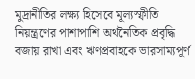মুদ্রানীতির লক্ষ্য হিসেবে মূল্যস্ফীতি নিয়ন্ত্রণের পাশাপাশি অর্থনৈতিক প্রবৃদ্ধি বজায় রাখা এবং ঋণপ্রবাহকে ভারসাম্যপূর্ণ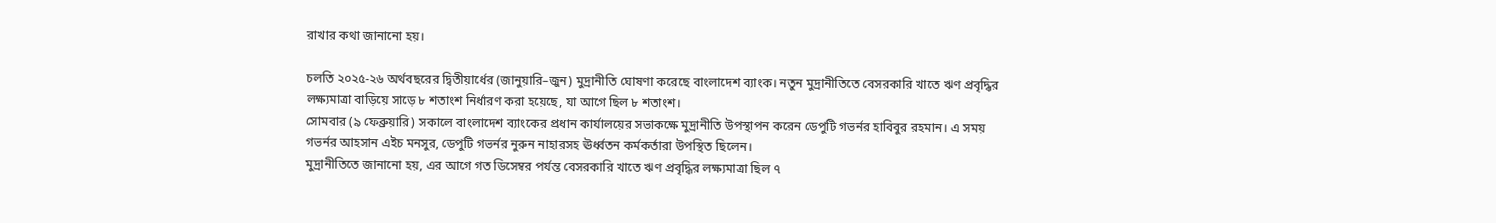রাখার কথা জানানো হয়।

চলতি ২০২৫-২৬ অর্থবছরের দ্বিতীয়ার্ধের (জানুয়ারি–জুন) মুদ্রানীতি ঘোষণা করেছে বাংলাদেশ ব্যাংক। নতুন মুদ্রানীতিতে বেসরকারি খাতে ঋণ প্রবৃদ্ধির লক্ষ্যমাত্রা বাড়িয়ে সাড়ে ৮ শতাংশ নির্ধারণ করা হয়েছে, যা আগে ছিল ৮ শতাংশ।
সোমবার (৯ ফেব্রুয়ারি) সকালে বাংলাদেশ ব্যাংকের প্রধান কার্যালয়ের সভাকক্ষে মুদ্রানীতি উপস্থাপন করেন ডেপুটি গভর্নর হাবিবুর রহমান। এ সময় গভর্নর আহসান এইচ মনসুর, ডেপুটি গভর্নর নুরুন নাহারসহ ঊর্ধ্বতন কর্মকর্তারা উপস্থিত ছিলেন।
মুদ্রানীতিতে জানানো হয়, এর আগে গত ডিসেম্বর পর্যন্ত বেসরকারি খাতে ঋণ প্রবৃদ্ধির লক্ষ্যমাত্রা ছিল ৭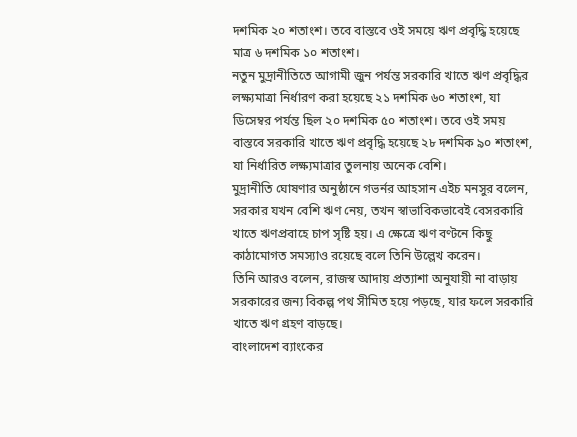দশমিক ২০ শতাংশ। তবে বাস্তবে ওই সময়ে ঋণ প্রবৃদ্ধি হয়েছে মাত্র ৬ দশমিক ১০ শতাংশ।
নতুন মুদ্রানীতিতে আগামী জুন পর্যন্ত সরকারি খাতে ঋণ প্রবৃদ্ধির লক্ষ্যমাত্রা নির্ধারণ করা হয়েছে ২১ দশমিক ৬০ শতাংশ, যা ডিসেম্বর পর্যন্ত ছিল ২০ দশমিক ৫০ শতাংশ। তবে ওই সময় বাস্তবে সরকারি খাতে ঋণ প্রবৃদ্ধি হয়েছে ২৮ দশমিক ৯০ শতাংশ, যা নির্ধারিত লক্ষ্যমাত্রার তুলনায় অনেক বেশি।
মুদ্রানীতি ঘোষণার অনুষ্ঠানে গভর্নর আহসান এইচ মনসুর বলেন, সরকার যখন বেশি ঋণ নেয়, তখন স্বাভাবিকভাবেই বেসরকারি খাতে ঋণপ্রবাহে চাপ সৃষ্টি হয়। এ ক্ষেত্রে ঋণ বণ্টনে কিছু কাঠামোগত সমস্যাও রয়েছে বলে তিনি উল্লেখ করেন।
তিনি আরও বলেন, রাজস্ব আদায় প্রত্যাশা অনুযায়ী না বাড়ায় সরকারের জন্য বিকল্প পথ সীমিত হয়ে পড়ছে, যার ফলে সরকারি খাতে ঋণ গ্রহণ বাড়ছে।
বাংলাদেশ ব্যাংকের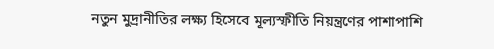নতুন মুদ্রানীতির লক্ষ্য হিসেবে মূল্যস্ফীতি নিয়ন্ত্রণের পাশাপাশি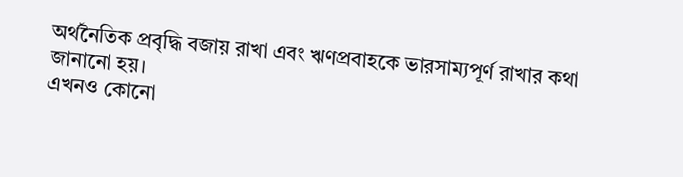অর্থনৈতিক প্রবৃদ্ধি বজায় রাখা এবং ঋণপ্রবাহকে ভারসাম্যপূর্ণ রাখার কথা জানানো হয়।
এখনও কোনো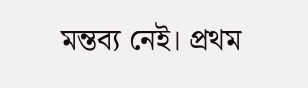মন্তব্য নেই। প্রথম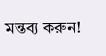মন্তব্য করুন!